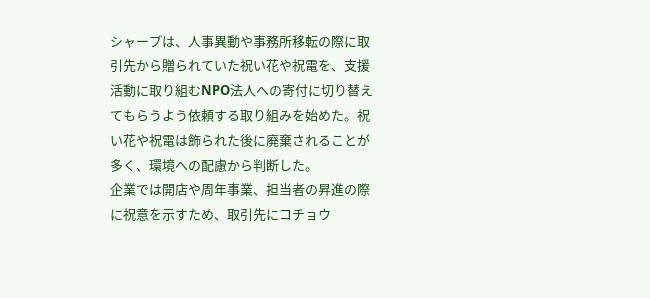シャープは、人事異動や事務所移転の際に取引先から贈られていた祝い花や祝電を、支援活動に取り組むNPO法人への寄付に切り替えてもらうよう依頼する取り組みを始めた。祝い花や祝電は飾られた後に廃棄されることが多く、環境への配慮から判断した。
企業では開店や周年事業、担当者の昇進の際に祝意を示すため、取引先にコチョウ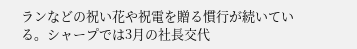ランなどの祝い花や祝電を贈る慣行が続いている。シャープでは3月の社長交代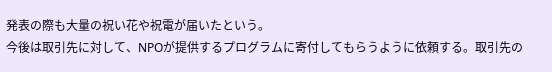発表の際も大量の祝い花や祝電が届いたという。
今後は取引先に対して、NPOが提供するプログラムに寄付してもらうように依頼する。取引先の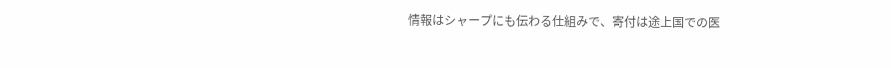情報はシャープにも伝わる仕組みで、寄付は途上国での医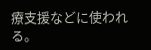療支援などに使われる。